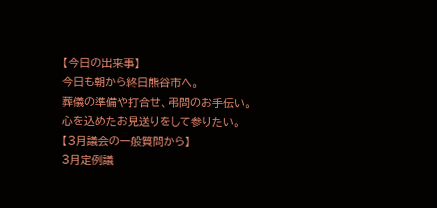【今日の出来事】
今日も朝から終日熊谷市へ。
葬儀の準備や打合せ、弔問のお手伝い。
心を込めたお見送りをして参りたい。
【3月議会の一般質問から】
3月定例議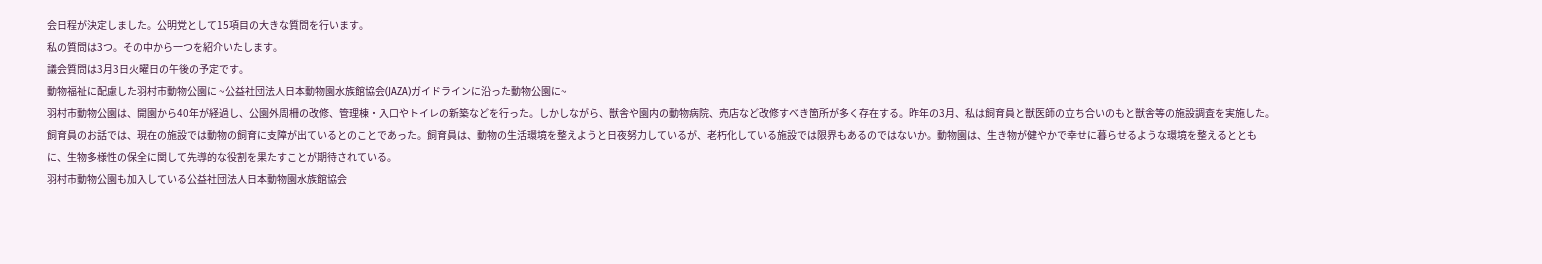会日程が決定しました。公明党として15項目の大きな質問を行います。
私の質問は3つ。その中から一つを紹介いたします。
議会質問は3月3日火曜日の午後の予定です。
動物福祉に配慮した羽村市動物公園に ~公益社団法人日本動物園水族館協会(JAZA)ガイドラインに沿った動物公園に~
羽村市動物公園は、開園から40年が経過し、公園外周柵の改修、管理棟・入口やトイレの新築などを行った。しかしながら、獣舎や園内の動物病院、売店など改修すべき箇所が多く存在する。昨年の3月、私は飼育員と獣医師の立ち合いのもと獣舎等の施設調査を実施した。飼育員のお話では、現在の施設では動物の飼育に支障が出ているとのことであった。飼育員は、動物の生活環境を整えようと日夜努力しているが、老朽化している施設では限界もあるのではないか。動物園は、生き物が健やかで幸せに暮らせるような環境を整えるとともに、生物多様性の保全に関して先導的な役割を果たすことが期待されている。
羽村市動物公園も加入している公益社団法人日本動物園水族館協会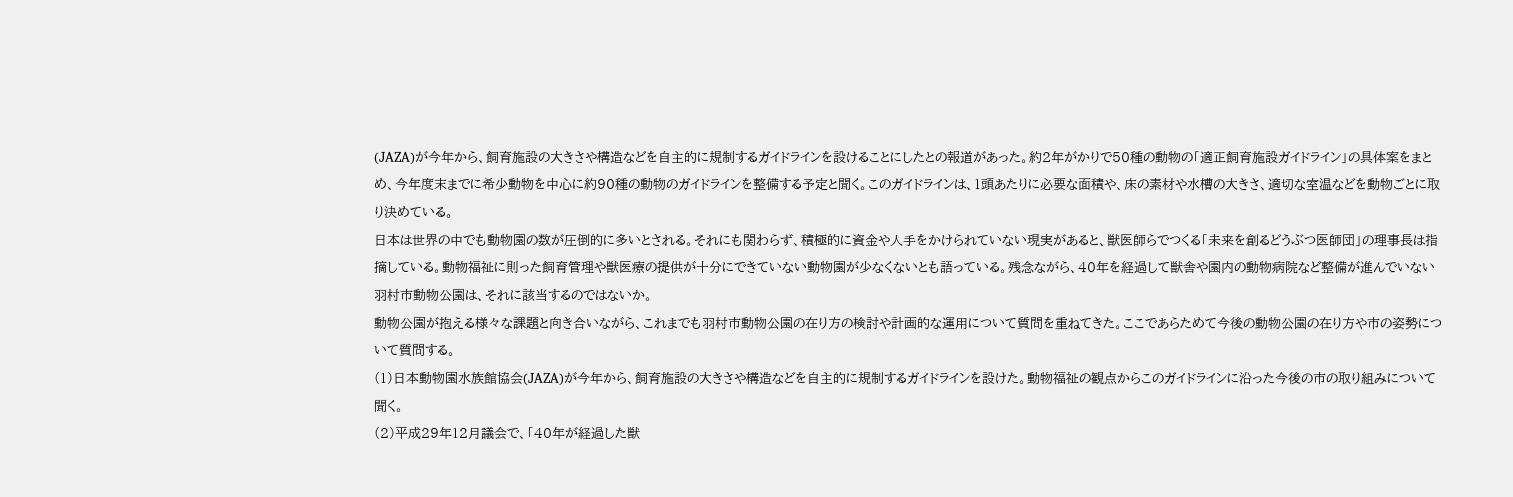(JAZA)が今年から、飼育施設の大きさや構造などを自主的に規制するガイドラインを設けることにしたとの報道があった。約2年がかりで50種の動物の「適正飼育施設ガイドライン」の具体案をまとめ、今年度末までに希少動物を中心に約90種の動物のガイドラインを整備する予定と聞く。このガイドラインは、1頭あたりに必要な面積や、床の素材や水槽の大きさ、適切な室温などを動物ごとに取り決めている。
日本は世界の中でも動物園の数が圧倒的に多いとされる。それにも関わらず、積極的に資金や人手をかけられていない現実があると、獣医師らでつくる「未来を創るどうぶつ医師団」の理事長は指摘している。動物福祉に則った飼育管理や獣医療の提供が十分にできていない動物園が少なくないとも語っている。残念ながら、40年を経過して獣舎や園内の動物病院など整備が進んでいない羽村市動物公園は、それに該当するのではないか。
動物公園が抱える様々な課題と向き合いながら、これまでも羽村市動物公園の在り方の検討や計画的な運用について質問を重ねてきた。ここであらためて今後の動物公園の在り方や市の姿勢について質問する。
(1)日本動物園水族館協会(JAZA)が今年から、飼育施設の大きさや構造などを自主的に規制するガイドラインを設けた。動物福祉の観点からこのガイドラインに沿った今後の市の取り組みについて聞く。
(2)平成29年12月議会で、「40年が経過した獣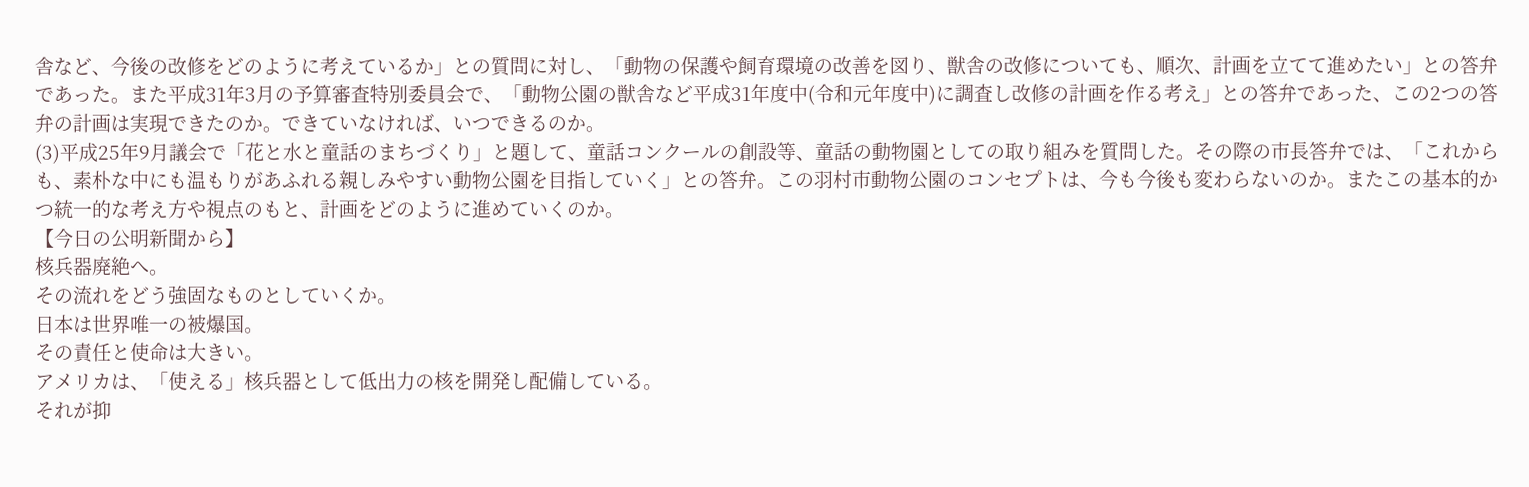舎など、今後の改修をどのように考えているか」との質問に対し、「動物の保護や飼育環境の改善を図り、獣舎の改修についても、順次、計画を立てて進めたい」との答弁であった。また平成31年3月の予算審査特別委員会で、「動物公園の獣舎など平成31年度中(令和元年度中)に調査し改修の計画を作る考え」との答弁であった、この2つの答弁の計画は実現できたのか。できていなければ、いつできるのか。
(3)平成25年9月議会で「花と水と童話のまちづくり」と題して、童話コンクールの創設等、童話の動物園としての取り組みを質問した。その際の市長答弁では、「これからも、素朴な中にも温もりがあふれる親しみやすい動物公園を目指していく」との答弁。この羽村市動物公園のコンセプトは、今も今後も変わらないのか。またこの基本的かつ統一的な考え方や視点のもと、計画をどのように進めていくのか。
【今日の公明新聞から】
核兵器廃絶へ。
その流れをどう強固なものとしていくか。
日本は世界唯一の被爆国。
その責任と使命は大きい。
アメリカは、「使える」核兵器として低出力の核を開発し配備している。
それが抑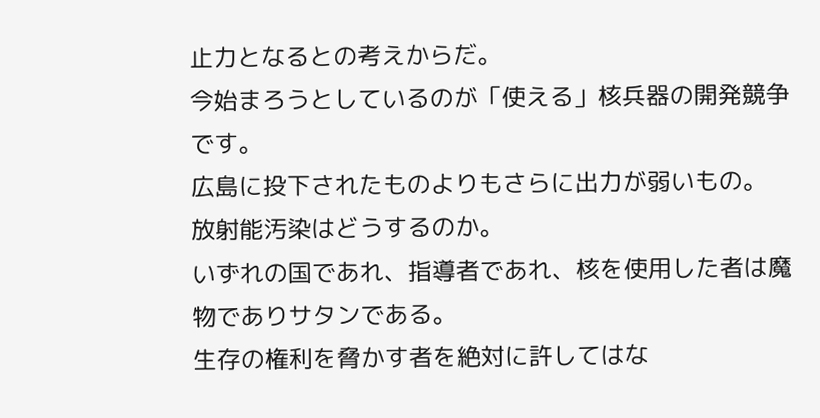止力となるとの考えからだ。
今始まろうとしているのが「使える」核兵器の開発競争です。
広島に投下されたものよりもさらに出力が弱いもの。
放射能汚染はどうするのか。
いずれの国であれ、指導者であれ、核を使用した者は魔物でありサタンである。
生存の権利を脅かす者を絶対に許してはな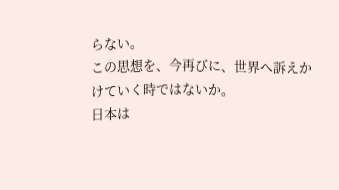らない。
この思想を、今再びに、世界へ訴えかけていく時ではないか。
日本は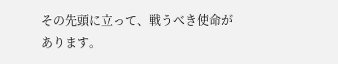その先頭に立って、戦うべき使命があります。